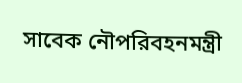সাবেক নৌপরিবহনমন্ত্রী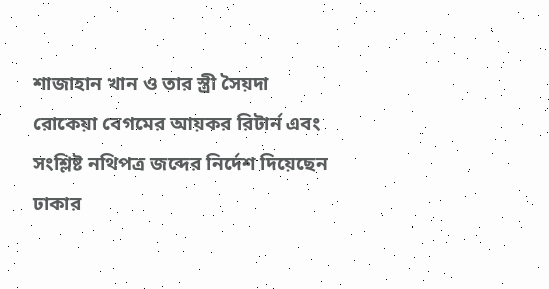শাজাহান খান ও তার স্ত্রী সৈয়দা রোকেয়া বেগমের আয়কর রিটার্ন এবং সংশ্লিষ্ট নথিপত্র জব্দের নির্দেশ দিয়েছেন ঢাকার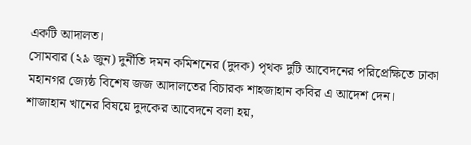একটি আদালত।
সোমবার (২৯ জুন) দুর্নীতি দমন কমিশনের (দুদক) পৃথক দুটি আবেদনের পরিপ্রেক্ষিতে ঢাকা মহানগর জ্যেষ্ঠ বিশেষ জজ আদালতের বিচারক শাহজাহান কবির এ আদেশ দেন।
শাজাহান খানের বিষয়ে দুদকের আবেদনে বলা হয়,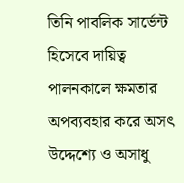তিনি পাবলিক সার্ভেন্ট হিসেবে দায়িত্ব পালনকালে ক্ষমতার অপব্যবহার করে অসৎ উদ্দেশ্যে ও অসাধু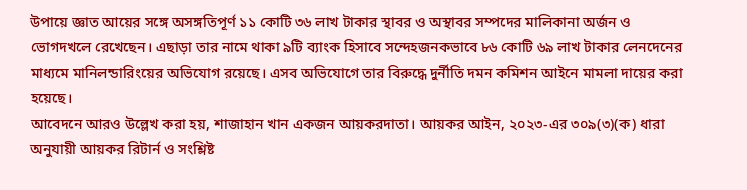উপায়ে জ্ঞাত আয়ের সঙ্গে অসঙ্গতিপূর্ণ ১১ কোটি ৩৬ লাখ টাকার স্থাবর ও অস্থাবর সম্পদের মালিকানা অর্জন ও ভোগদখলে রেখেছেন। এছাড়া তার নামে থাকা ৯টি ব্যাংক হিসাবে সন্দেহজনকভাবে ৮৬ কোটি ৬৯ লাখ টাকার লেনদেনের মাধ্যমে মানিলন্ডারিংয়ের অভিযোগ রয়েছে। এসব অভিযোগে তার বিরুদ্ধে দুর্নীতি দমন কমিশন আইনে মামলা দায়ের করা হয়েছে।
আবেদনে আরও উল্লেখ করা হয়, শাজাহান খান একজন আয়করদাতা। আয়কর আইন, ২০২৩-এর ৩০৯(৩)(ক) ধারা অনুযায়ী আয়কর রিটার্ন ও সংশ্লিষ্ট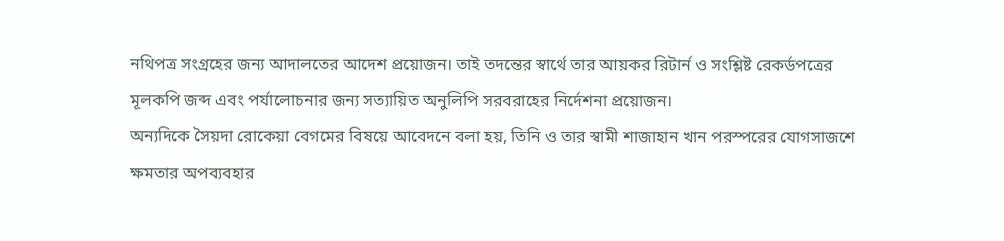নথিপত্র সংগ্রহের জন্য আদালতের আদেশ প্রয়োজন। তাই তদন্তের স্বার্থে তার আয়কর রিটার্ন ও সংশ্লিষ্ট রেকর্ডপত্রের মূলকপি জব্দ এবং পর্যালোচনার জন্য সত্যায়িত অনুলিপি সরবরাহের নির্দেশনা প্রয়োজন।
অন্যদিকে সৈয়দা রোকেয়া বেগমের বিষয়ে আবেদনে বলা হয়, তিনি ও তার স্বামী শাজাহান খান পরস্পরের যোগসাজশে ক্ষমতার অপব্যবহার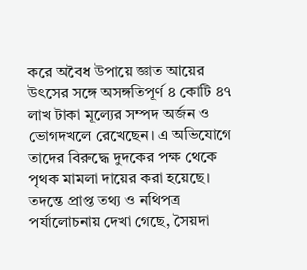করে অবৈধ উপায়ে জ্ঞাত আয়ের উৎসের সঙ্গে অসঙ্গতিপূর্ণ ৪ কোটি ৪৭ লাখ টাকা মূল্যের সম্পদ অর্জন ও ভোগদখলে রেখেছেন। এ অভিযোগে তাদের বিরুদ্ধে দুদকের পক্ষ থেকে পৃথক মামলা দায়ের করা হয়েছে।
তদন্তে প্রাপ্ত তথ্য ও নথিপত্র পর্যালোচনায় দেখা গেছে, সৈয়দা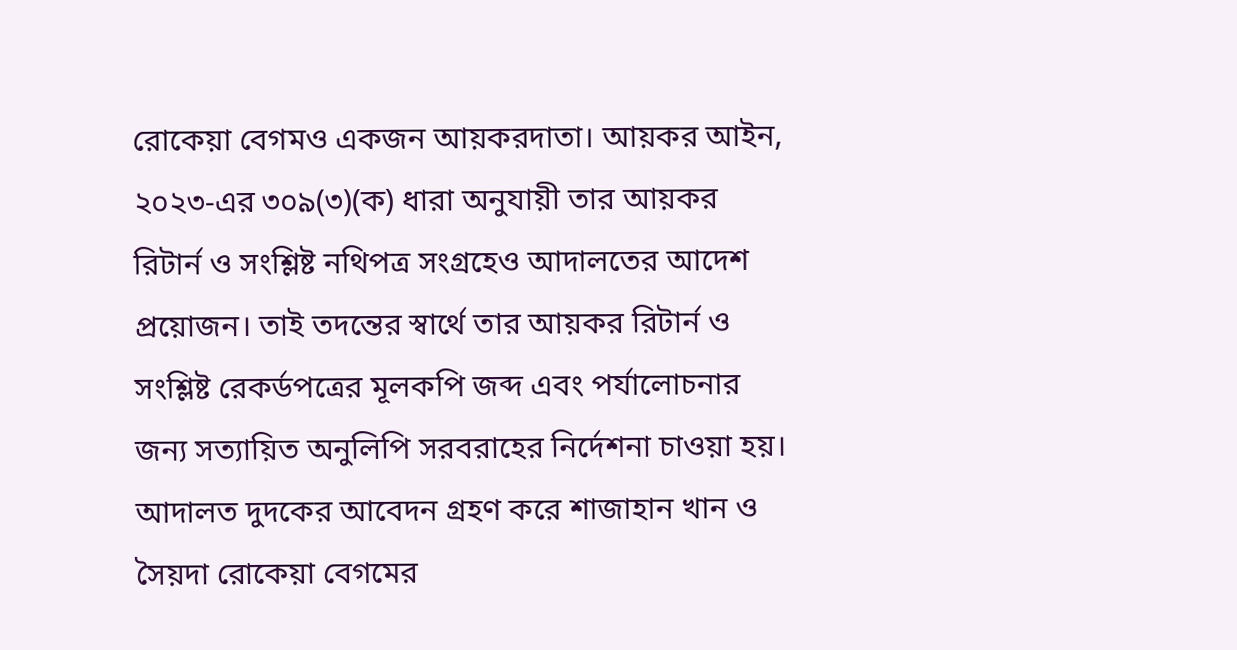রোকেয়া বেগমও একজন আয়করদাতা। আয়কর আইন, ২০২৩-এর ৩০৯(৩)(ক) ধারা অনুযায়ী তার আয়কর রিটার্ন ও সংশ্লিষ্ট নথিপত্র সংগ্রহেও আদালতের আদেশ প্রয়োজন। তাই তদন্তের স্বার্থে তার আয়কর রিটার্ন ও সংশ্লিষ্ট রেকর্ডপত্রের মূলকপি জব্দ এবং পর্যালোচনার জন্য সত্যায়িত অনুলিপি সরবরাহের নির্দেশনা চাওয়া হয়।
আদালত দুদকের আবেদন গ্রহণ করে শাজাহান খান ও সৈয়দা রোকেয়া বেগমের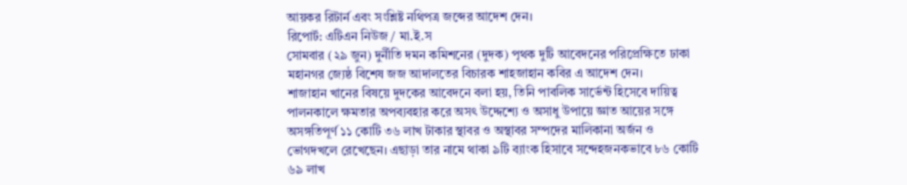আয়কর রিটার্ন এবং সংশ্লিষ্ট নথিপত্র জব্দের আদেশ দেন।
রিপোর্ট: এটিএন নিউজ / মা.ই.স
সোমবার (২৯ জুন) দুর্নীতি দমন কমিশনের (দুদক) পৃথক দুটি আবেদনের পরিপ্রেক্ষিতে ঢাকা মহানগর জ্যেষ্ঠ বিশেষ জজ আদালতের বিচারক শাহজাহান কবির এ আদেশ দেন।
শাজাহান খানের বিষয়ে দুদকের আবেদনে বলা হয়, তিনি পাবলিক সার্ভেন্ট হিসেবে দায়িত্ব পালনকালে ক্ষমতার অপব্যবহার করে অসৎ উদ্দেশ্যে ও অসাধু উপায়ে জ্ঞাত আয়ের সঙ্গে অসঙ্গতিপূর্ণ ১১ কোটি ৩৬ লাখ টাকার স্থাবর ও অস্থাবর সম্পদের মালিকানা অর্জন ও ভোগদখলে রেখেছেন। এছাড়া তার নামে থাকা ৯টি ব্যাংক হিসাবে সন্দেহজনকভাবে ৮৬ কোটি ৬৯ লাখ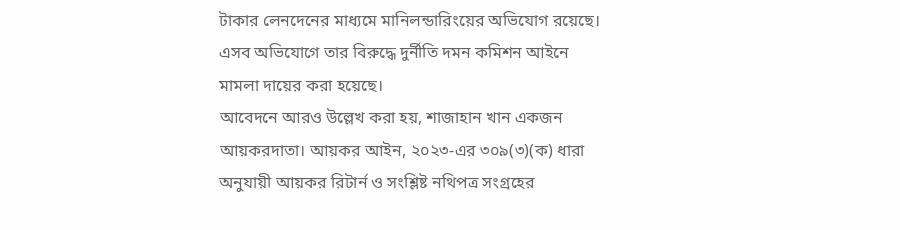টাকার লেনদেনের মাধ্যমে মানিলন্ডারিংয়ের অভিযোগ রয়েছে। এসব অভিযোগে তার বিরুদ্ধে দুর্নীতি দমন কমিশন আইনে মামলা দায়ের করা হয়েছে।
আবেদনে আরও উল্লেখ করা হয়, শাজাহান খান একজন আয়করদাতা। আয়কর আইন, ২০২৩-এর ৩০৯(৩)(ক) ধারা অনুযায়ী আয়কর রিটার্ন ও সংশ্লিষ্ট নথিপত্র সংগ্রহের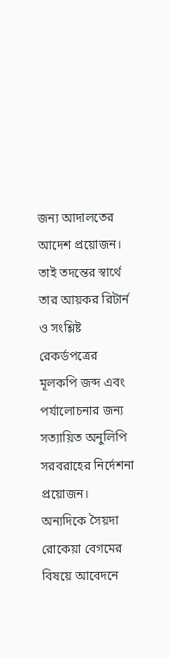জন্য আদালতের আদেশ প্রয়োজন। তাই তদন্তের স্বার্থে তার আয়কর রিটার্ন ও সংশ্লিষ্ট রেকর্ডপত্রের মূলকপি জব্দ এবং পর্যালোচনার জন্য সত্যায়িত অনুলিপি সরবরাহের নির্দেশনা প্রয়োজন।
অন্যদিকে সৈয়দা রোকেয়া বেগমের বিষয়ে আবেদনে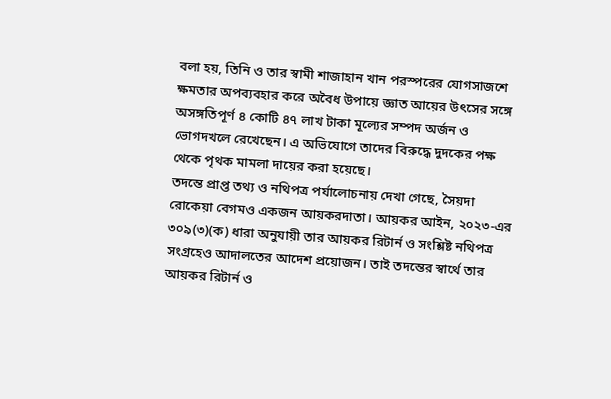বলা হয়, তিনি ও তার স্বামী শাজাহান খান পরস্পরের যোগসাজশে ক্ষমতার অপব্যবহার করে অবৈধ উপায়ে জ্ঞাত আয়ের উৎসের সঙ্গে অসঙ্গতিপূর্ণ ৪ কোটি ৪৭ লাখ টাকা মূল্যের সম্পদ অর্জন ও ভোগদখলে রেখেছেন। এ অভিযোগে তাদের বিরুদ্ধে দুদকের পক্ষ থেকে পৃথক মামলা দায়ের করা হয়েছে।
তদন্তে প্রাপ্ত তথ্য ও নথিপত্র পর্যালোচনায় দেখা গেছে, সৈয়দা রোকেয়া বেগমও একজন আয়করদাতা। আয়কর আইন, ২০২৩-এর ৩০৯(৩)(ক) ধারা অনুযায়ী তার আয়কর রিটার্ন ও সংশ্লিষ্ট নথিপত্র সংগ্রহেও আদালতের আদেশ প্রয়োজন। তাই তদন্তের স্বার্থে তার আয়কর রিটার্ন ও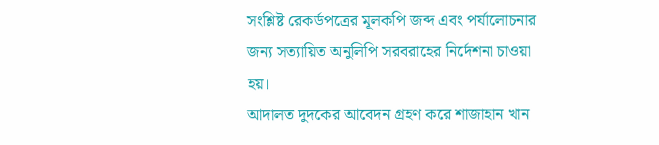সংশ্লিষ্ট রেকর্ডপত্রের মূলকপি জব্দ এবং পর্যালোচনার জন্য সত্যায়িত অনুলিপি সরবরাহের নির্দেশনা চাওয়া হয়।
আদালত দুদকের আবেদন গ্রহণ করে শাজাহান খান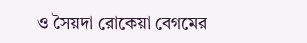ও সৈয়দা রোকেয়া বেগমের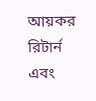আয়কর রিটার্ন এবং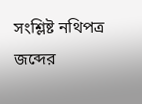সংশ্লিষ্ট নথিপত্র জব্দের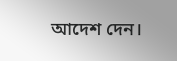আদেশ দেন।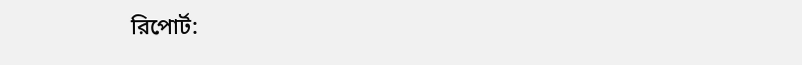রিপোর্ট: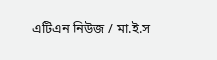এটিএন নিউজ / মা.ই.স